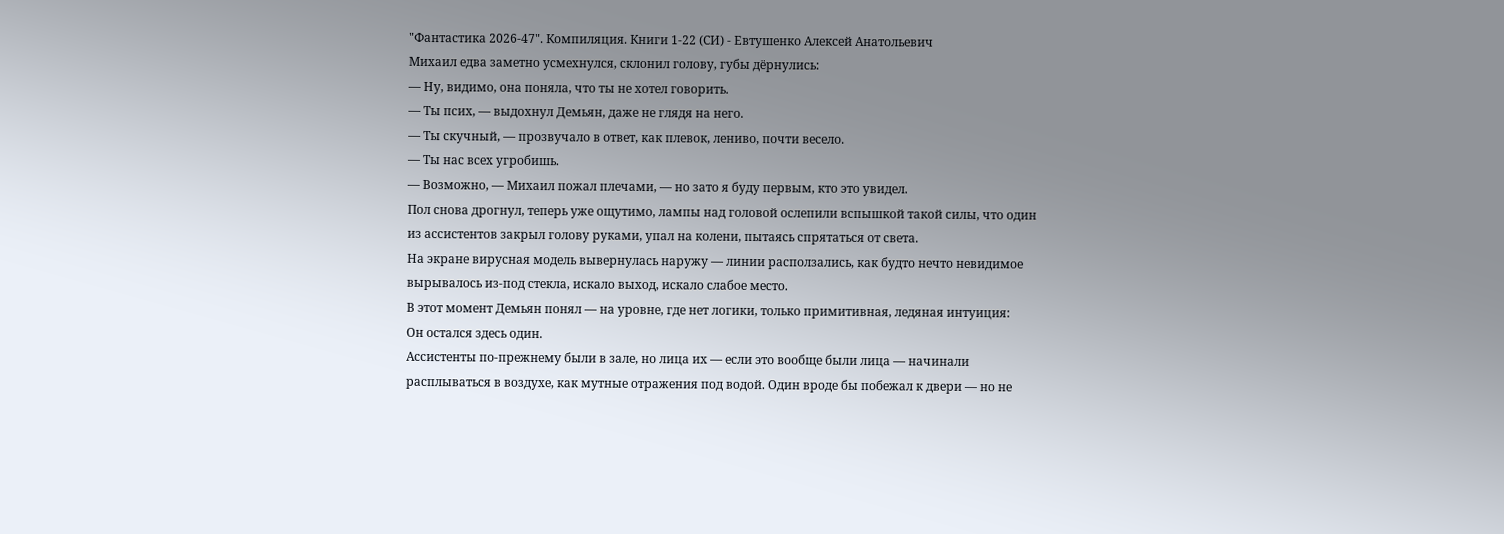"Фантастика 2026-47". Компиляция. Книги 1-22 (СИ) - Евтушенко Алексей Анатольевич
Михаил едва заметно усмехнулся, склонил голову, губы дёрнулись:
— Ну, видимо, она поняла, что ты не хотел говорить.
— Ты псих, — выдохнул Демьян, даже не глядя на него.
— Ты скучный, — прозвучало в ответ, как плевок, лениво, почти весело.
— Ты нас всех угробишь.
— Возможно, — Михаил пожал плечами, — но зато я буду первым, кто это увидел.
Пол снова дрогнул, теперь уже ощутимо, лампы над головой ослепили вспышкой такой силы, что один из ассистентов закрыл голову руками, упал на колени, пытаясь спрятаться от света.
На экране вирусная модель вывернулась наружу — линии расползались, как будто нечто невидимое вырывалось из-под стекла, искало выход, искало слабое место.
В этот момент Демьян понял — на уровне, где нет логики, только примитивная, ледяная интуиция:
Он остался здесь один.
Ассистенты по-прежнему были в зале, но лица их — если это вообще были лица — начинали расплываться в воздухе, как мутные отражения под водой. Один вроде бы побежал к двери — но не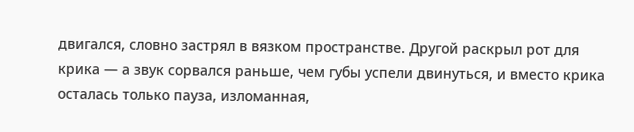двигался, словно застрял в вязком пространстве. Другой раскрыл рот для крика — а звук сорвался раньше, чем губы успели двинуться, и вместо крика осталась только пауза, изломанная,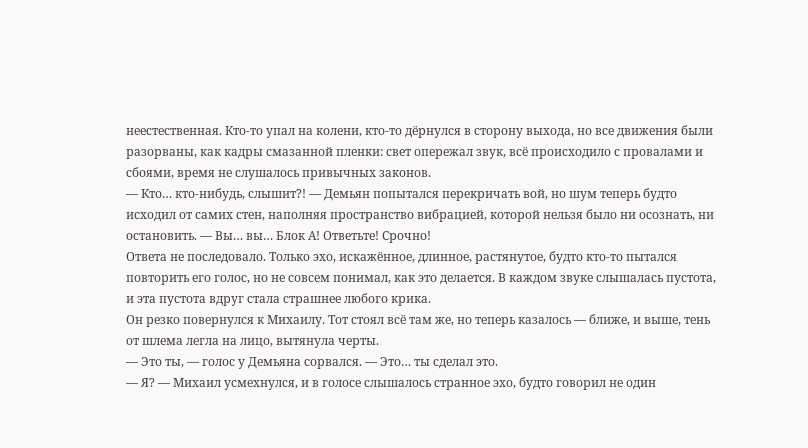неестественная. Кто-то упал на колени, кто-то дёрнулся в сторону выхода, но все движения были разорваны, как кадры смазанной пленки: свет опережал звук, всё происходило с провалами и сбоями, время не слушалось привычных законов.
— Кто… кто-нибудь, слышит?! — Демьян попытался перекричать вой, но шум теперь будто исходил от самих стен, наполняя пространство вибрацией, которой нельзя было ни осознать, ни остановить. — Вы… вы… Блок А! Ответьте! Срочно!
Ответа не последовало. Только эхо, искажённое, длинное, растянутое, будто кто-то пытался повторить его голос, но не совсем понимал, как это делается. В каждом звуке слышалась пустота, и эта пустота вдруг стала страшнее любого крика.
Он резко повернулся к Михаилу. Тот стоял всё там же, но теперь казалось — ближе, и выше, тень от шлема легла на лицо, вытянула черты.
— Это ты, — голос у Демьяна сорвался. — Это… ты сделал это.
— Я? — Михаил усмехнулся, и в голосе слышалось странное эхо, будто говорил не один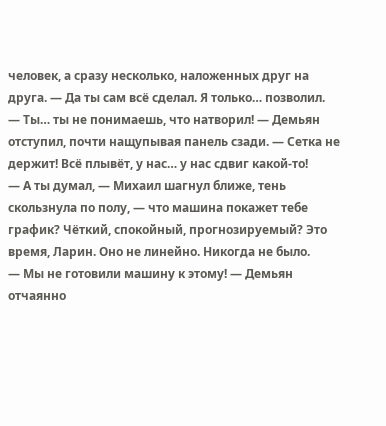человек, а сразу несколько, наложенных друг на друга. — Да ты сам всё сделал. Я только… позволил.
— Ты… ты не понимаешь, что натворил! — Демьян отступил, почти нащупывая панель сзади. — Сетка не держит! Всё плывёт, у нас… у нас сдвиг какой-то!
— А ты думал, — Михаил шагнул ближе, тень скользнула по полу, — что машина покажет тебе график? Чёткий, спокойный, прогнозируемый? Это время, Ларин. Оно не линейно. Никогда не было.
— Мы не готовили машину к этому! — Демьян отчаянно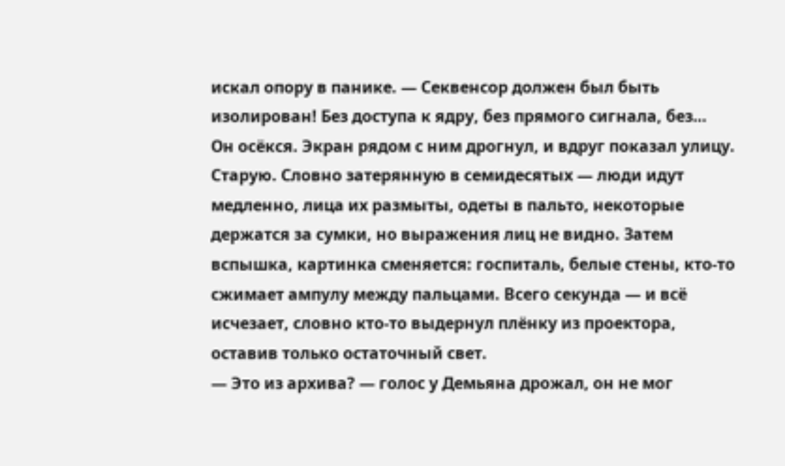искал опору в панике. — Секвенсор должен был быть изолирован! Без доступа к ядру, без прямого сигнала, без…
Он осёкся. Экран рядом с ним дрогнул, и вдруг показал улицу. Старую. Словно затерянную в семидесятых — люди идут медленно, лица их размыты, одеты в пальто, некоторые держатся за сумки, но выражения лиц не видно. Затем вспышка, картинка сменяется: госпиталь, белые стены, кто-то сжимает ампулу между пальцами. Всего секунда — и всё исчезает, словно кто-то выдернул плёнку из проектора, оставив только остаточный свет.
— Это из архива? — голос у Демьяна дрожал, он не мог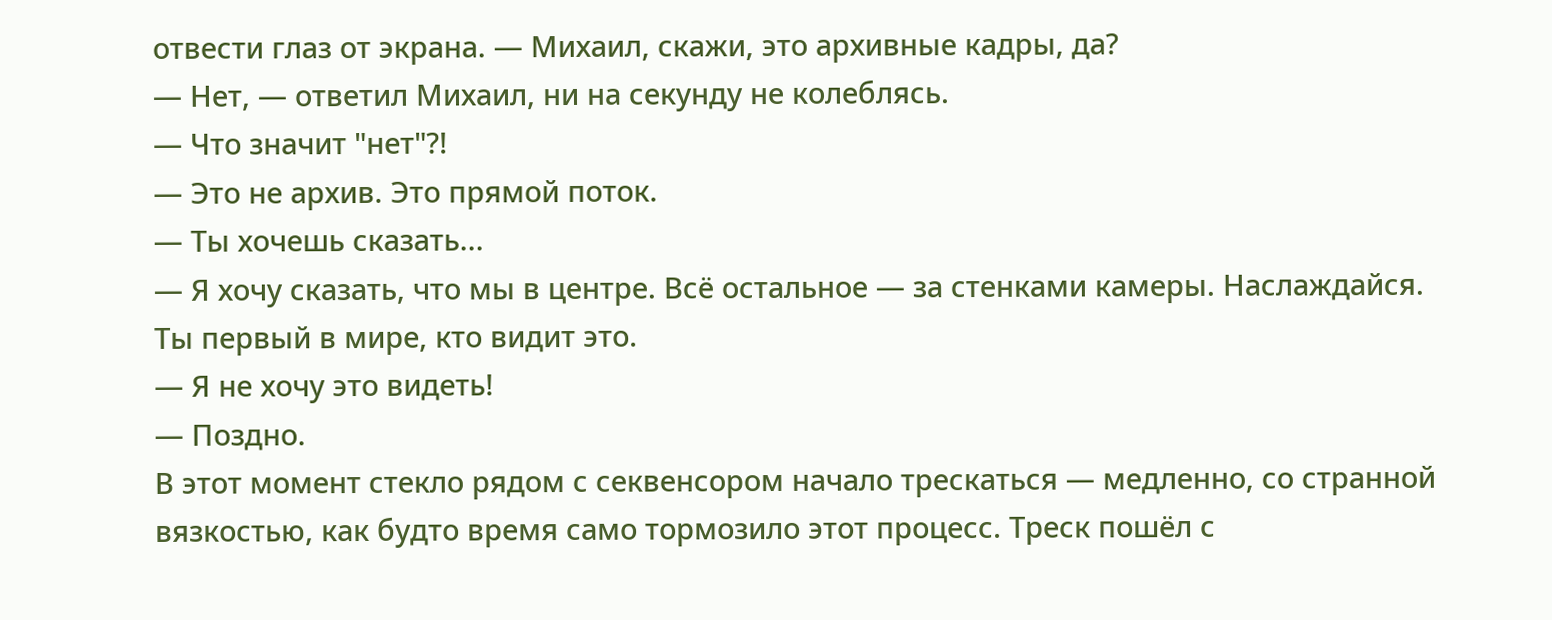отвести глаз от экрана. — Михаил, скажи, это архивные кадры, да?
— Нет, — ответил Михаил, ни на секунду не колеблясь.
— Что значит "нет"?!
— Это не архив. Это прямой поток.
— Ты хочешь сказать...
— Я хочу сказать, что мы в центре. Всё остальное — за стенками камеры. Наслаждайся. Ты первый в мире, кто видит это.
— Я не хочу это видеть!
— Поздно.
В этот момент стекло рядом с секвенсором начало трескаться — медленно, со странной вязкостью, как будто время само тормозило этот процесс. Треск пошёл с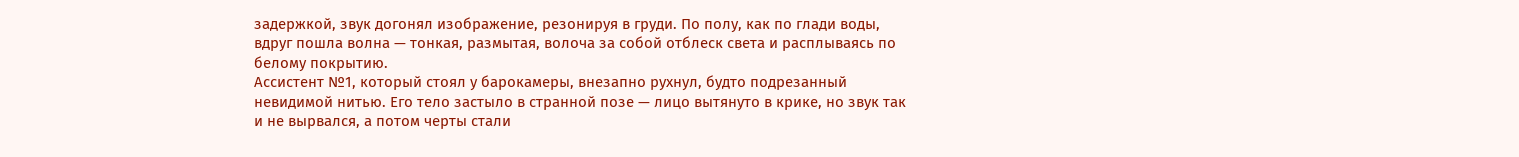задержкой, звук догонял изображение, резонируя в груди. По полу, как по глади воды, вдруг пошла волна — тонкая, размытая, волоча за собой отблеск света и расплываясь по белому покрытию.
Ассистент №1, который стоял у барокамеры, внезапно рухнул, будто подрезанный невидимой нитью. Его тело застыло в странной позе — лицо вытянуто в крике, но звук так и не вырвался, а потом черты стали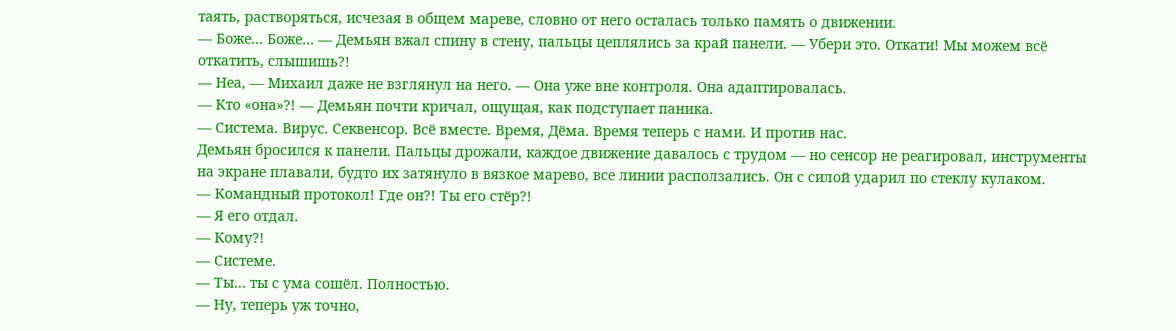таять, растворяться, исчезая в общем мареве, словно от него осталась только память о движении.
— Боже… Боже… — Демьян вжал спину в стену, пальцы цеплялись за край панели. — Убери это. Откати! Мы можем всё откатить, слышишь?!
— Неа, — Михаил даже не взглянул на него. — Она уже вне контроля. Она адаптировалась.
— Кто «она»?! — Демьян почти кричал, ощущая, как подступает паника.
— Система. Вирус. Секвенсор. Всё вместе. Время, Дёма. Время теперь с нами. И против нас.
Демьян бросился к панели. Пальцы дрожали, каждое движение давалось с трудом — но сенсор не реагировал, инструменты на экране плавали, будто их затянуло в вязкое марево, все линии расползались. Он с силой ударил по стеклу кулаком.
— Командный протокол! Где он?! Ты его стёр?!
— Я его отдал.
— Кому?!
— Системе.
— Ты… ты с ума сошёл. Полностью.
— Ну, теперь уж точно,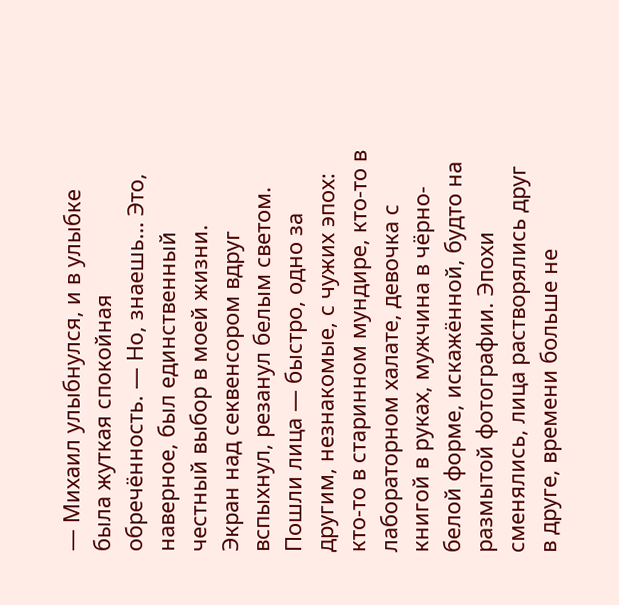— Михаил улыбнулся, и в улыбке была жуткая спокойная обречённость. — Но, знаешь… Это, наверное, был единственный честный выбор в моей жизни.
Экран над секвенсором вдруг вспыхнул, резанул белым светом. Пошли лица — быстро, одно за другим, незнакомые, с чужих эпох: кто-то в старинном мундире, кто-то в лабораторном халате, девочка с книгой в руках, мужчина в чёрно-белой форме, искажённой, будто на размытой фотографии. Эпохи сменялись, лица растворялись друг в друге, времени больше не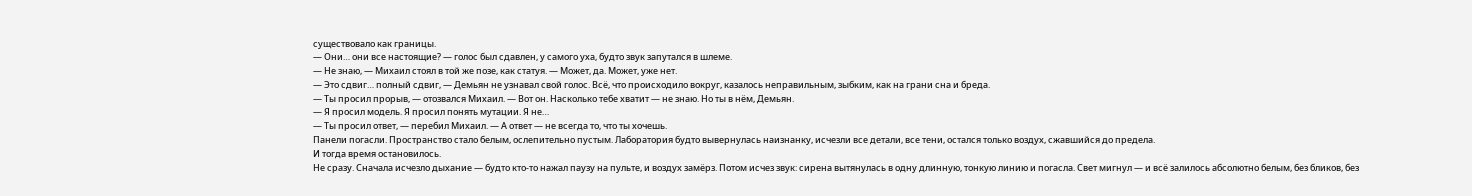существовало как границы.
— Они… они все настоящие? — голос был сдавлен, у самого уха, будто звук запутался в шлеме.
— Не знаю, — Михаил стоял в той же позе, как статуя. — Может, да. Может, уже нет.
— Это сдвиг… полный сдвиг, — Демьян не узнавал свой голос. Всё, что происходило вокруг, казалось неправильным, зыбким, как на грани сна и бреда.
— Ты просил прорыв, — отозвался Михаил. — Вот он. Насколько тебе хватит — не знаю. Но ты в нём, Демьян.
— Я просил модель. Я просил понять мутации. Я не…
— Ты просил ответ, — перебил Михаил. — А ответ — не всегда то, что ты хочешь.
Панели погасли. Пространство стало белым, ослепительно пустым. Лаборатория будто вывернулась наизнанку, исчезли все детали, все тени, остался только воздух, сжавшийся до предела.
И тогда время остановилось.
Не сразу. Сначала исчезло дыхание — будто кто-то нажал паузу на пульте, и воздух замёрз. Потом исчез звук: сирена вытянулась в одну длинную, тонкую линию и погасла. Свет мигнул — и всё залилось абсолютно белым, без бликов, без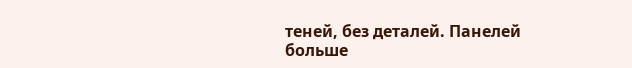теней, без деталей. Панелей больше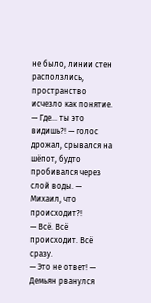не было, линии стен расползлись, пространство исчезло как понятие.
— Где… ты это видишь?! — голос дрожал, срывался на шёпот, будто пробивался через слой воды. — Михаил, что происходит?!
— Всё. Всё происходит. Всё сразу.
— Это не ответ! — Демьян рванулся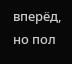вперёд, но пол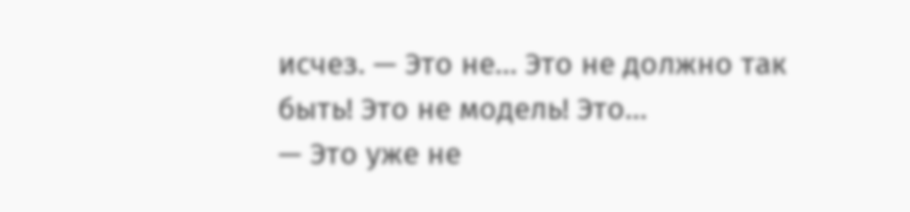исчез. — Это не… Это не должно так быть! Это не модель! Это…
— Это уже не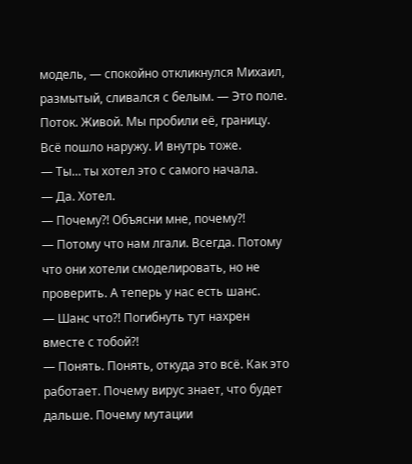модель, — спокойно откликнулся Михаил, размытый, сливался с белым. — Это поле. Поток. Живой. Мы пробили её, границу. Всё пошло наружу. И внутрь тоже.
— Ты… ты хотел это с самого начала.
— Да. Хотел.
— Почему?! Объясни мне, почему?!
— Потому что нам лгали. Всегда. Потому что они хотели смоделировать, но не проверить. А теперь у нас есть шанс.
— Шанс что?! Погибнуть тут нахрен вместе с тобой?!
— Понять. Понять, откуда это всё. Как это работает. Почему вирус знает, что будет дальше. Почему мутации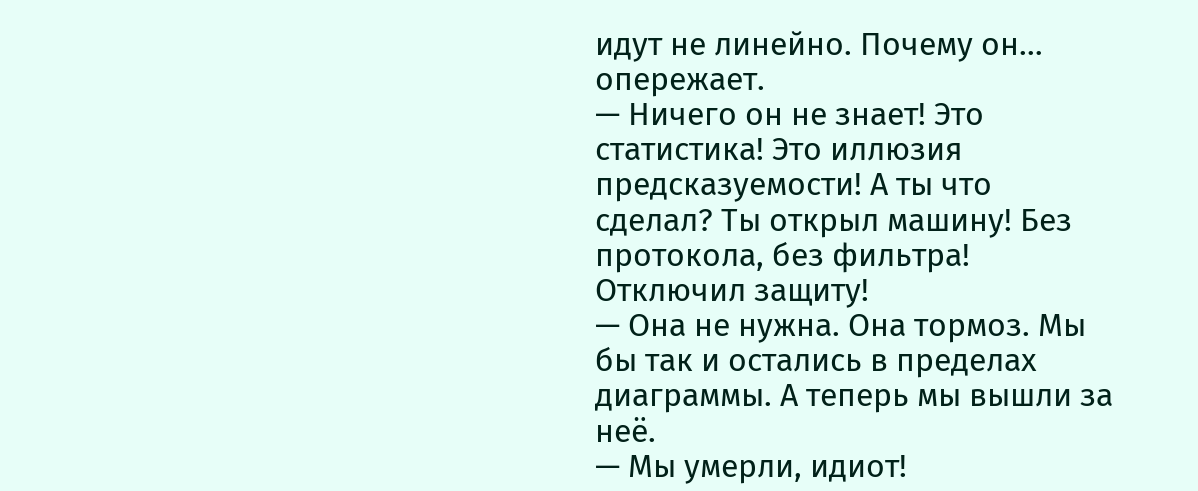идут не линейно. Почему он… опережает.
— Ничего он не знает! Это статистика! Это иллюзия предсказуемости! А ты что сделал? Ты открыл машину! Без протокола, без фильтра! Отключил защиту!
— Она не нужна. Она тормоз. Мы бы так и остались в пределах диаграммы. А теперь мы вышли за неё.
— Мы умерли, идиот!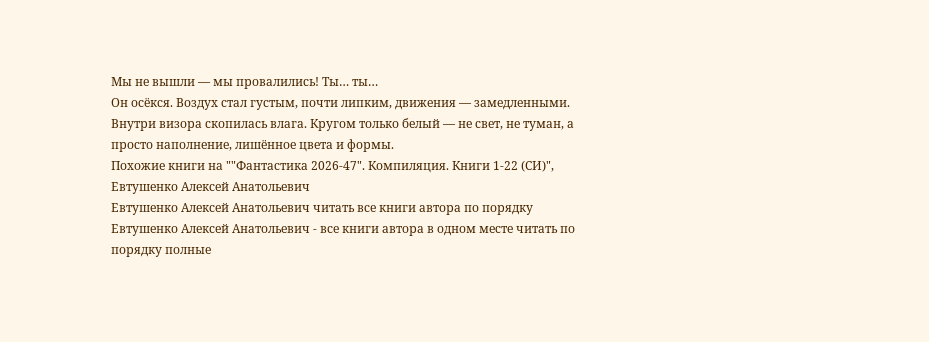Мы не вышли — мы провалились! Ты… ты…
Он осёкся. Воздух стал густым, почти липким, движения — замедленными. Внутри визора скопилась влага. Кругом только белый — не свет, не туман, а просто наполнение, лишённое цвета и формы.
Похожие книги на ""Фантастика 2026-47". Компиляция. Книги 1-22 (СИ)", Евтушенко Алексей Анатольевич
Евтушенко Алексей Анатольевич читать все книги автора по порядку
Евтушенко Алексей Анатольевич - все книги автора в одном месте читать по порядку полные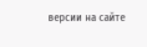версии на сайте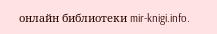онлайн библиотеки mir-knigi.info.